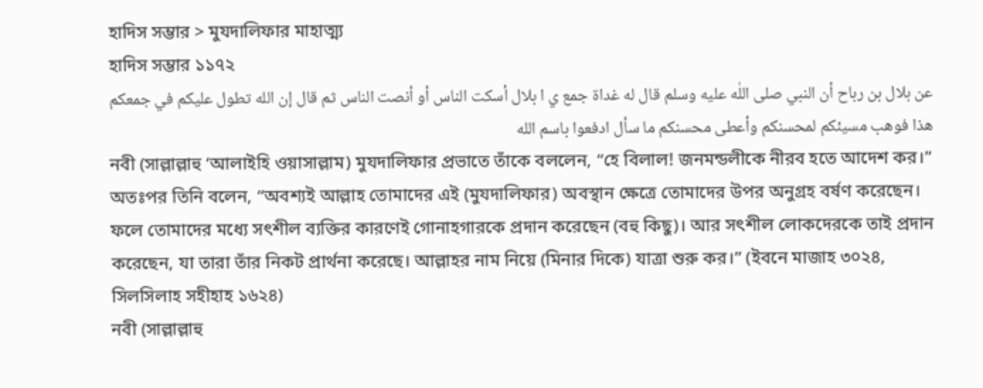হাদিস সম্ভার > মুযদালিফার মাহাত্ম্য
হাদিস সম্ভার ১১৭২
عن بلال بن رباح أن النبي صلى اللٰه عليه وسلم قال له غداة جمع ي ا بلال أسكت الناس أو أنصت الناس ثم قال إن الله تطول عليكم في جمعكم هذا فوهب مسيئكم لمحسنكم وأعطى محسنكم ما سأل ادفعوا باسم الله
নবী (সাল্লাল্লাহু ‘আলাইহি ওয়াসাল্লাম) মুযদালিফার প্রভাতে তাঁকে বললেন, “হে বিলাল! জনমন্ডলীকে নীরব হতে আদেশ কর।” অতঃপর তিনি বলেন, “অবশ্যই আল্লাহ তোমাদের এই (মুযদালিফার) অবস্থান ক্ষেত্রে তোমাদের উপর অনুগ্রহ বর্ষণ করেছেন। ফলে তোমাদের মধ্যে সৎশীল ব্যক্তির কারণেই গোনাহগারকে প্রদান করেছেন (বহু কিছু)। আর সৎশীল লোকদেরকে তাই প্রদান করেছেন, যা তারা তাঁর নিকট প্রার্থনা করেছে। আল্লাহর নাম নিয়ে (মিনার দিকে) যাত্রা শুরু কর।” (ইবনে মাজাহ ৩০২৪, সিলসিলাহ সহীহাহ ১৬২৪)
নবী (সাল্লাল্লাহু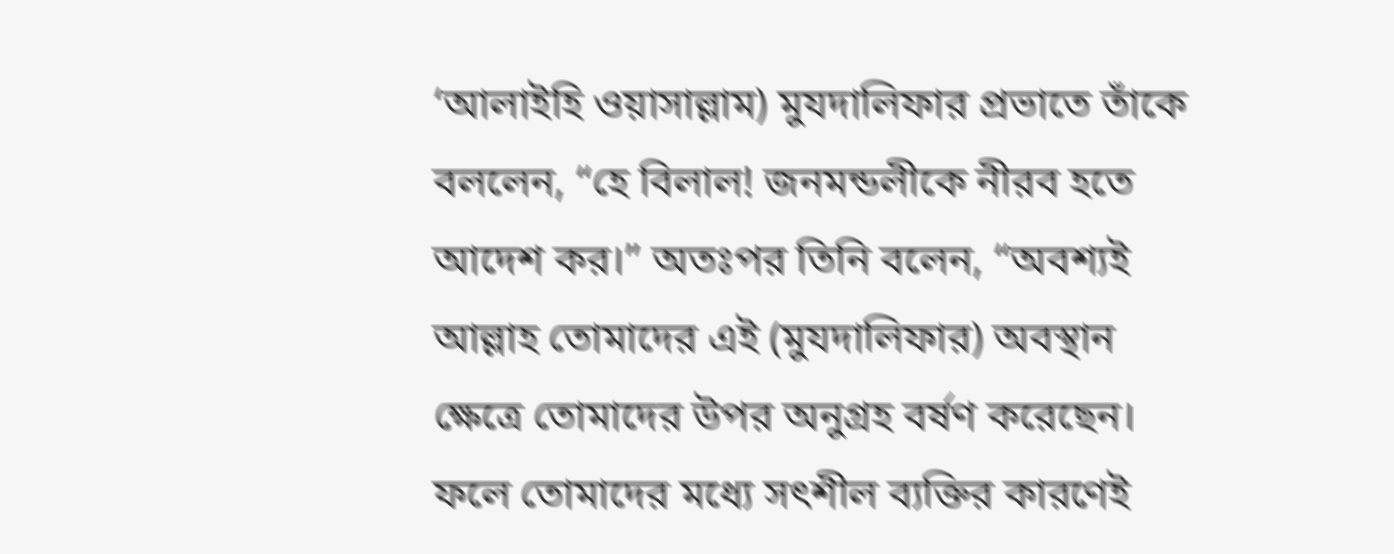‘আলাইহি ওয়াসাল্লাম) মুযদালিফার প্রভাতে তাঁকে বললেন, “হে বিলাল! জনমন্ডলীকে নীরব হতে আদেশ কর।” অতঃপর তিনি বলেন, “অবশ্যই আল্লাহ তোমাদের এই (মুযদালিফার) অবস্থান ক্ষেত্রে তোমাদের উপর অনুগ্রহ বর্ষণ করেছেন। ফলে তোমাদের মধ্যে সৎশীল ব্যক্তির কারণেই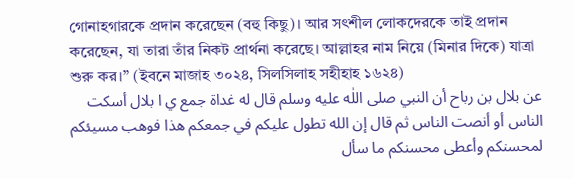গোনাহগারকে প্রদান করেছেন (বহু কিছু)। আর সৎশীল লোকদেরকে তাই প্রদান করেছেন, যা তারা তাঁর নিকট প্রার্থনা করেছে। আল্লাহর নাম নিয়ে (মিনার দিকে) যাত্রা শুরু কর।” (ইবনে মাজাহ ৩০২৪, সিলসিলাহ সহীহাহ ১৬২৪)
عن بلال بن رباح أن النبي صلى اللٰه عليه وسلم قال له غداة جمع ي ا بلال أسكت الناس أو أنصت الناس ثم قال إن الله تطول عليكم في جمعكم هذا فوهب مسيئكم لمحسنكم وأعطى محسنكم ما سأل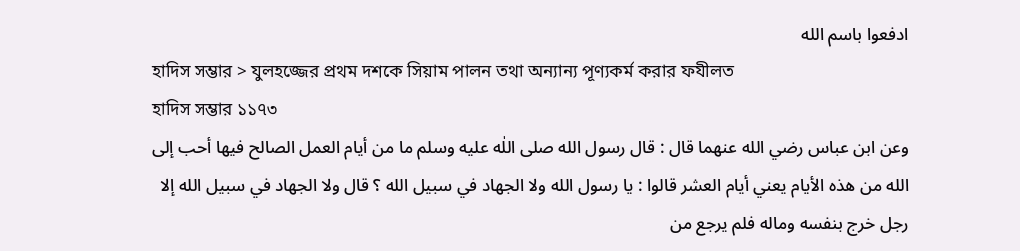ادفعوا باسم الله
হাদিস সম্ভার > যুলহজ্জের প্রথম দশকে সিয়াম পালন তথা অন্যান্য পূণ্যকর্ম করার ফযীলত
হাদিস সম্ভার ১১৭৩
وعن ابن عباس رضي الله عنهما قال : قال رسول الله صلى اللٰه عليه وسلم ما من أيام العمل الصالح فيها أحب إلى الله من هذه الأيام يعني أيام العشر قالوا : يا رسول الله ولا الجهاد في سبيل الله ؟ قال ولا الجهاد في سبيل الله إلا رجل خرج بنفسه وماله فلم يرجع من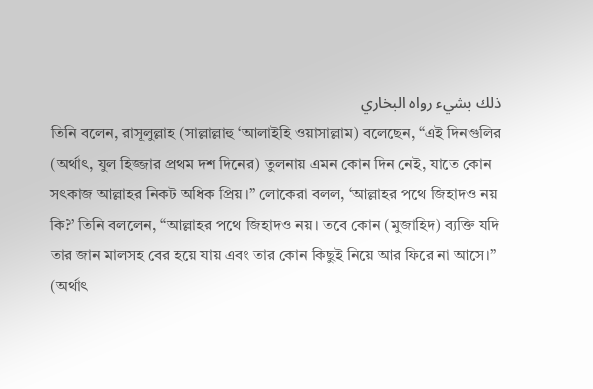ذلك بشيء رواه البخاري
তিনি বলেন, রাসূলুল্লাহ (সাল্লাল্লাহু ‘আলাইহি ওয়াসাল্লাম) বলেছেন, “এই দিনগুলির (অর্থাৎ, যুল হিজ্জার প্রথম দশ দিনের) তুলনায় এমন কোন দিন নেই, যাতে কোন সৎকাজ আল্লাহর নিকট অধিক প্রিয়।” লোকেরা বলল, ‘আল্লাহর পথে জিহাদও নয় কি?’ তিনি বললেন, “আল্লাহর পথে জিহাদও নয়। তবে কোন (মুজাহিদ) ব্যক্তি যদি তার জান মালসহ বের হয়ে যায় এবং তার কোন কিছুই নিয়ে আর ফিরে না আসে।” (অর্থাৎ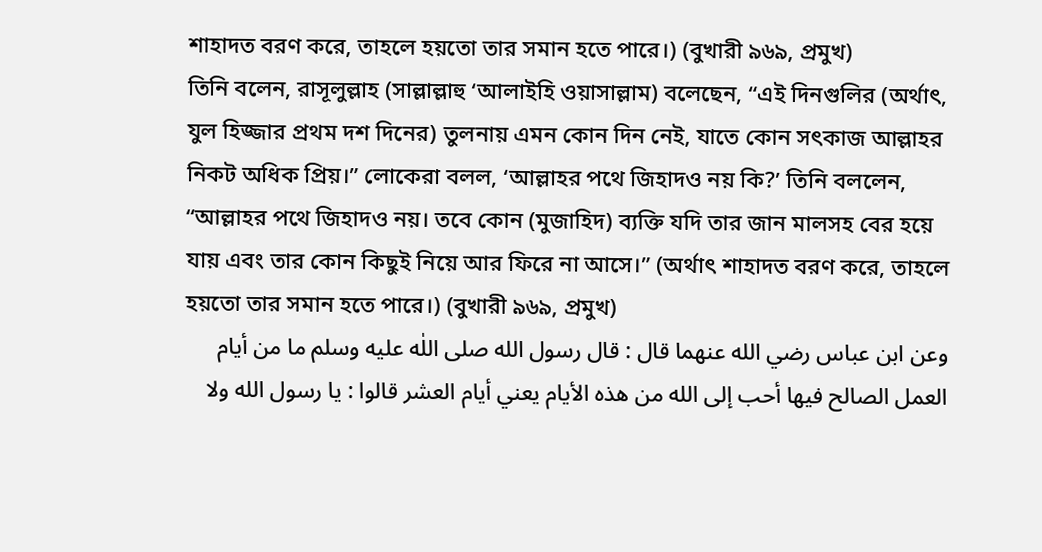শাহাদত বরণ করে, তাহলে হয়তো তার সমান হতে পারে।) (বুখারী ৯৬৯, প্রমুখ)
তিনি বলেন, রাসূলুল্লাহ (সাল্লাল্লাহু ‘আলাইহি ওয়াসাল্লাম) বলেছেন, “এই দিনগুলির (অর্থাৎ, যুল হিজ্জার প্রথম দশ দিনের) তুলনায় এমন কোন দিন নেই, যাতে কোন সৎকাজ আল্লাহর নিকট অধিক প্রিয়।” লোকেরা বলল, ‘আল্লাহর পথে জিহাদও নয় কি?’ তিনি বললেন, “আল্লাহর পথে জিহাদও নয়। তবে কোন (মুজাহিদ) ব্যক্তি যদি তার জান মালসহ বের হয়ে যায় এবং তার কোন কিছুই নিয়ে আর ফিরে না আসে।” (অর্থাৎ শাহাদত বরণ করে, তাহলে হয়তো তার সমান হতে পারে।) (বুখারী ৯৬৯, প্রমুখ)
وعن ابن عباس رضي الله عنهما قال : قال رسول الله صلى اللٰه عليه وسلم ما من أيام العمل الصالح فيها أحب إلى الله من هذه الأيام يعني أيام العشر قالوا : يا رسول الله ولا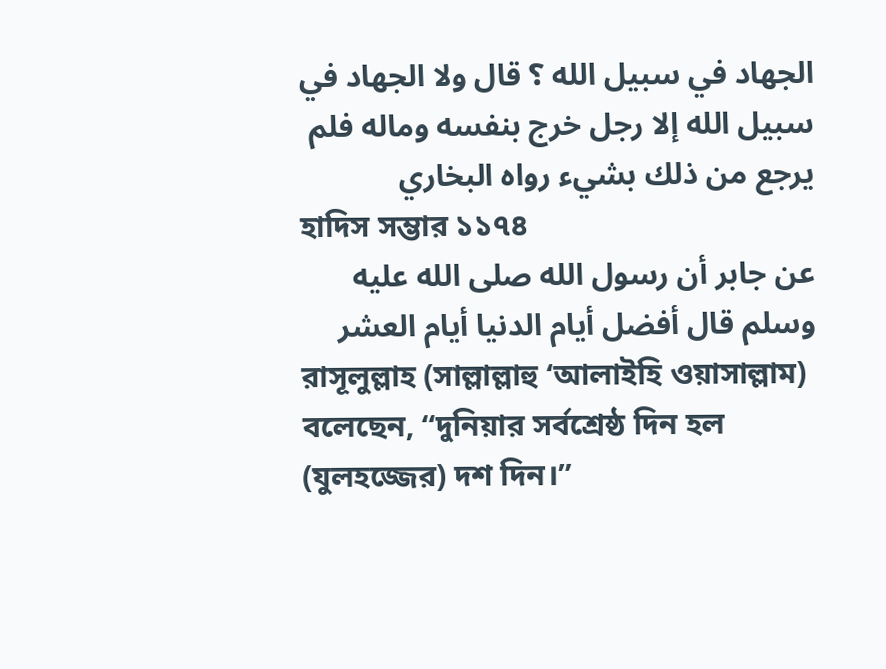الجهاد في سبيل الله ؟ قال ولا الجهاد في سبيل الله إلا رجل خرج بنفسه وماله فلم يرجع من ذلك بشيء رواه البخاري
হাদিস সম্ভার ১১৭৪
عن جابر أن رسول الله صلى الله عليه وسلم قال أفضل أيام الدنيا أيام العشر
রাসূলুল্লাহ (সাল্লাল্লাহু ‘আলাইহি ওয়াসাল্লাম) বলেছেন, “দুনিয়ার সর্বশ্রেষ্ঠ দিন হল (যুলহজ্জের) দশ দিন।”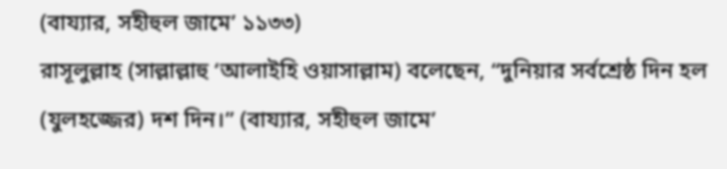(বায্যার, সহীহুল জামে’ ১১৩৩)
রাসূলুল্লাহ (সাল্লাল্লাহু ‘আলাইহি ওয়াসাল্লাম) বলেছেন, “দুনিয়ার সর্বশ্রেষ্ঠ দিন হল (যুলহজ্জের) দশ দিন।” (বায্যার, সহীহুল জামে’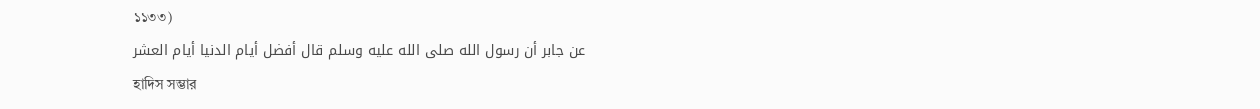১১৩৩)
عن جابر أن رسول الله صلى الله عليه وسلم قال أفضل أيام الدنيا أيام العشر
হাদিস সম্ভার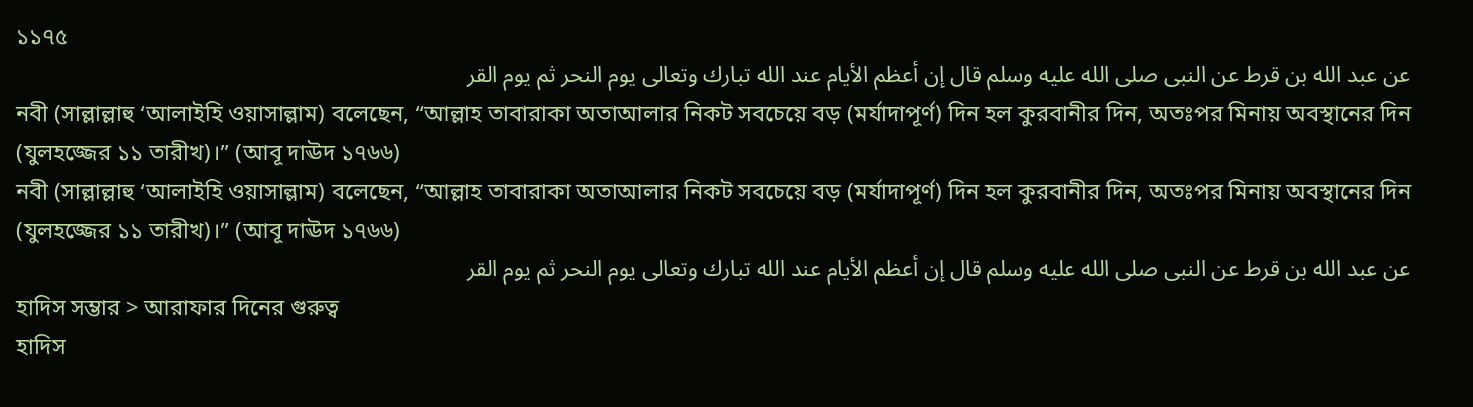১১৭৫
عن عبد الله بن قرط عن النبى صلى الله عليه وسلم قال إن أعظم الأيام عند الله تبارك وتعالى يوم النحر ثم يوم القر
নবী (সাল্লাল্লাহু ‘আলাইহি ওয়াসাল্লাম) বলেছেন, “আল্লাহ তাবারাকা অতাআলার নিকট সবচেয়ে বড় (মর্যাদাপূর্ণ) দিন হল কুরবানীর দিন, অতঃপর মিনায় অবস্থানের দিন (যুলহজ্জের ১১ তারীখ)।” (আবূ দাঊদ ১৭৬৬)
নবী (সাল্লাল্লাহু ‘আলাইহি ওয়াসাল্লাম) বলেছেন, “আল্লাহ তাবারাকা অতাআলার নিকট সবচেয়ে বড় (মর্যাদাপূর্ণ) দিন হল কুরবানীর দিন, অতঃপর মিনায় অবস্থানের দিন (যুলহজ্জের ১১ তারীখ)।” (আবূ দাঊদ ১৭৬৬)
عن عبد الله بن قرط عن النبى صلى الله عليه وسلم قال إن أعظم الأيام عند الله تبارك وتعالى يوم النحر ثم يوم القر
হাদিস সম্ভার > আরাফার দিনের গুরুত্ব
হাদিস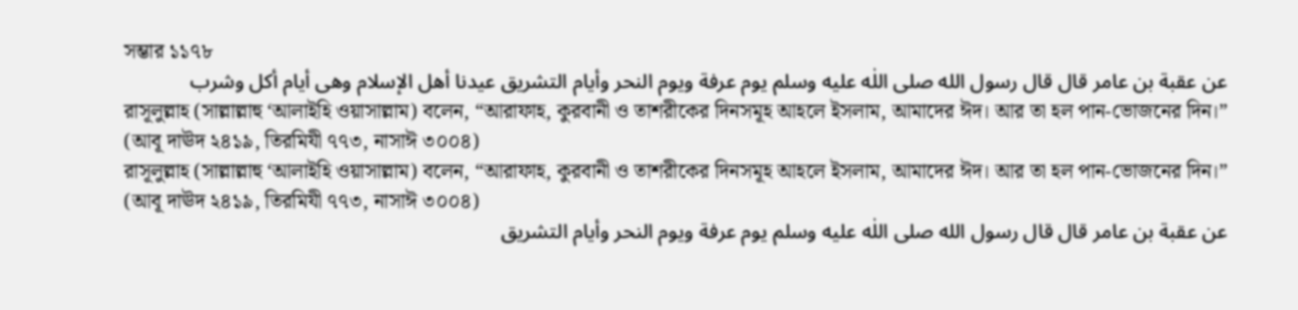সম্ভার ১১৭৮
عن عقبة بن عامر قال قال رسول الله صلى اللٰه عليه وسلم يوم عرفة ويوم النحر وأيام التشريق عيدنا أهل الإسلام وهى أيام أكل وشرب
রাসূলুল্লাহ (সাল্লাল্লাহু ‘আলাইহি ওয়াসাল্লাম) বলেন, “আরাফাহ, কুরবানী ও তাশরীকের দিনসমূহ আহলে ইসলাম, আমাদের ঈদ। আর তা হল পান-ভোজনের দিন।” (আবূ দাঊদ ২৪১৯, তিরমিযী ৭৭৩, নাসাঈ ৩০০৪)
রাসূলুল্লাহ (সাল্লাল্লাহু ‘আলাইহি ওয়াসাল্লাম) বলেন, “আরাফাহ, কুরবানী ও তাশরীকের দিনসমূহ আহলে ইসলাম, আমাদের ঈদ। আর তা হল পান-ভোজনের দিন।” (আবূ দাঊদ ২৪১৯, তিরমিযী ৭৭৩, নাসাঈ ৩০০৪)
عن عقبة بن عامر قال قال رسول الله صلى اللٰه عليه وسلم يوم عرفة ويوم النحر وأيام التشريق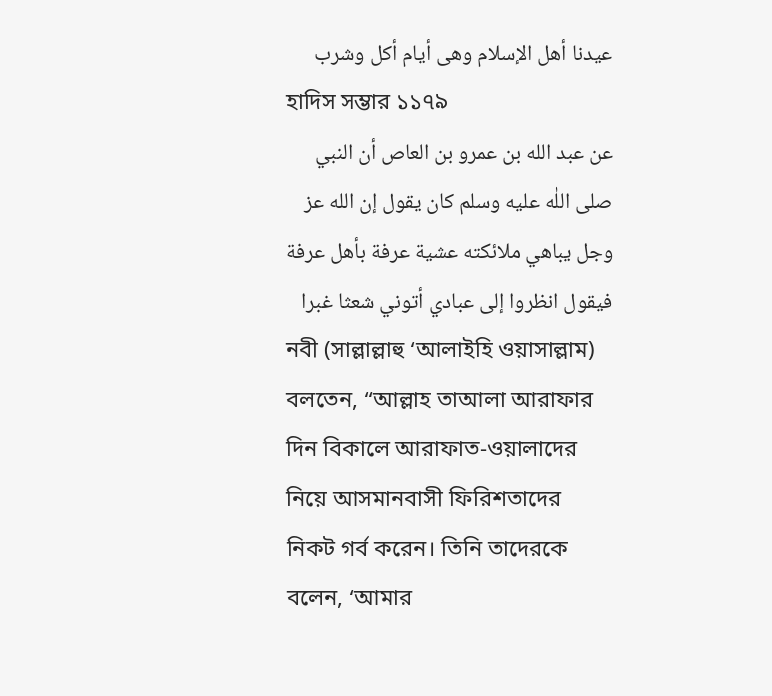عيدنا أهل الإسلام وهى أيام أكل وشرب
হাদিস সম্ভার ১১৭৯
عن عبد الله بن عمرو بن العاص أن النبي صلى اللٰه عليه وسلم كان يقول إن الله عز وجل يباهي ملائكته عشية عرفة بأهل عرفة فيقول انظروا إلى عبادي أتوني شعثا غبرا
নবী (সাল্লাল্লাহু ‘আলাইহি ওয়াসাল্লাম) বলতেন, “আল্লাহ তাআলা আরাফার দিন বিকালে আরাফাত-ওয়ালাদের নিয়ে আসমানবাসী ফিরিশতাদের নিকট গর্ব করেন। তিনি তাদেরকে বলেন, ‘আমার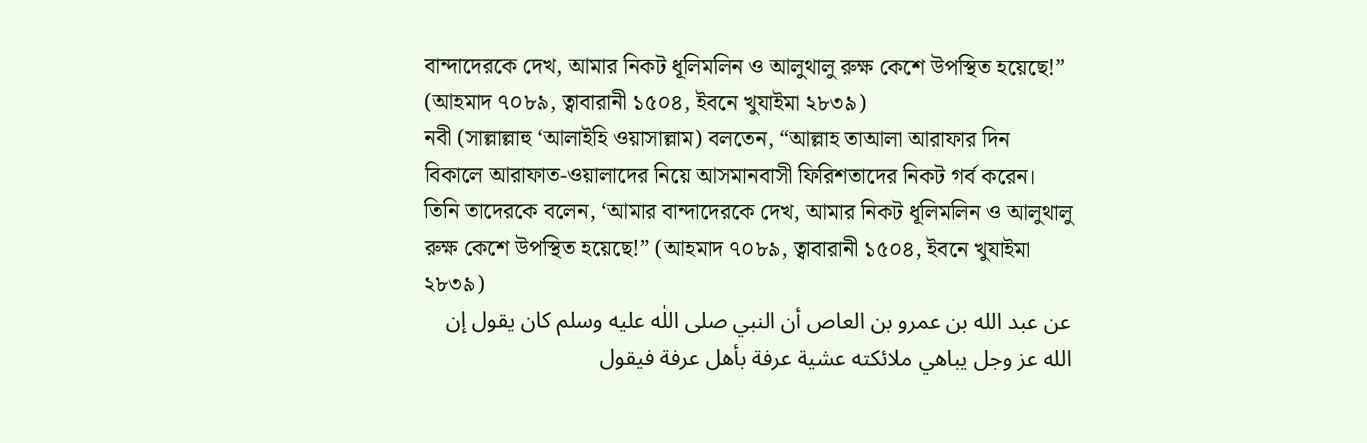বান্দাদেরকে দেখ, আমার নিকট ধূলিমলিন ও আলুথালু রুক্ষ কেশে উপস্থিত হয়েছে!” (আহমাদ ৭০৮৯, ত্বাবারানী ১৫০৪, ইবনে খুযাইমা ২৮৩৯)
নবী (সাল্লাল্লাহু ‘আলাইহি ওয়াসাল্লাম) বলতেন, “আল্লাহ তাআলা আরাফার দিন বিকালে আরাফাত-ওয়ালাদের নিয়ে আসমানবাসী ফিরিশতাদের নিকট গর্ব করেন। তিনি তাদেরকে বলেন, ‘আমার বান্দাদেরকে দেখ, আমার নিকট ধূলিমলিন ও আলুথালু রুক্ষ কেশে উপস্থিত হয়েছে!” (আহমাদ ৭০৮৯, ত্বাবারানী ১৫০৪, ইবনে খুযাইমা ২৮৩৯)
عن عبد الله بن عمرو بن العاص أن النبي صلى اللٰه عليه وسلم كان يقول إن الله عز وجل يباهي ملائكته عشية عرفة بأهل عرفة فيقول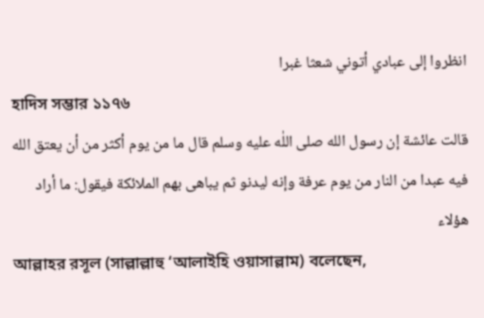انظروا إلى عبادي أتوني شعثا غبرا
হাদিস সম্ভার ১১৭৬
قالت عائشة إن رسول الله صلى اللٰه عليه وسلم قال ما من يوم أكثر من أن يعتق الله فيه عبدا من النار من يوم عرفة وإنه ليدنو ثم يباهى بهم الملائكة فيقول: ما أراد هؤلاء
আল্লাহর রসূল (সাল্লাল্লাহু ‘আলাইহি ওয়াসাল্লাম) বলেছেন,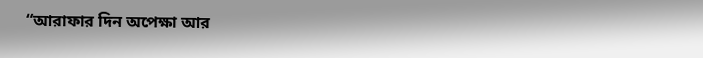“আরাফার দিন অপেক্ষা আর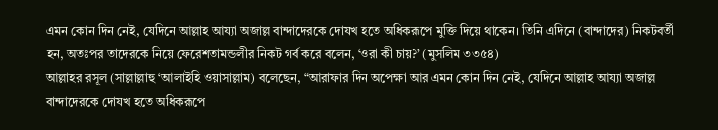এমন কোন দিন নেই, যেদিনে আল্লাহ আয্যা অজাল্ল বান্দাদেরকে দোযখ হতে অধিকরূপে মুক্তি দিয়ে থাকেন। তিনি এদিনে (বান্দাদের) নিকটবর্তী হন, অতঃপর তাদেরকে নিয়ে ফেরেশতামন্ডলীর নিকট গর্ব করে বলেন, ‘ওরা কী চায়?’ (মুসলিম ৩৩৫৪)
আল্লাহর রসূল (সাল্লাল্লাহু ‘আলাইহি ওয়াসাল্লাম) বলেছেন, “আরাফার দিন অপেক্ষা আর এমন কোন দিন নেই, যেদিনে আল্লাহ আয্যা অজাল্ল বান্দাদেরকে দোযখ হতে অধিকরূপে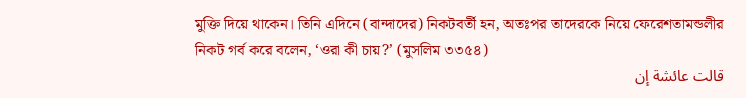মুক্তি দিয়ে থাকেন। তিনি এদিনে (বান্দাদের) নিকটবর্তী হন, অতঃপর তাদেরকে নিয়ে ফেরেশতামন্ডলীর নিকট গর্ব করে বলেন, ‘ওরা কী চায়?’ (মুসলিম ৩৩৫৪)
قالت عائشة إن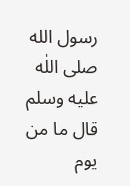رسول الله صلى اللٰه عليه وسلم قال ما من يوم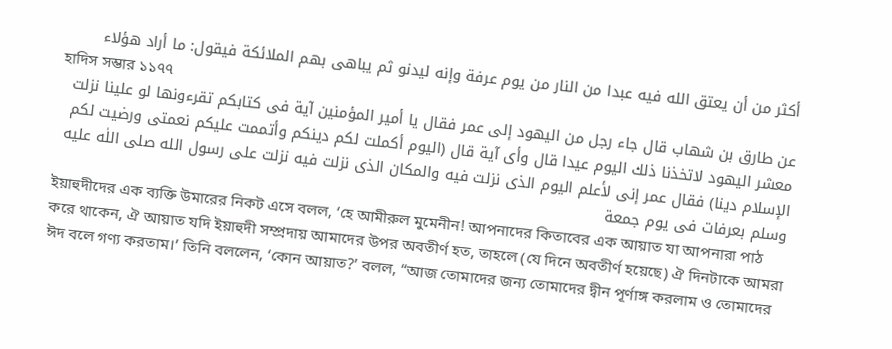أكثر من أن يعتق الله فيه عبدا من النار من يوم عرفة وإنه ليدنو ثم يباهى بهم الملائكة فيقول: ما أراد هؤلاء
হাদিস সম্ভার ১১৭৭
عن طارق بن شهاب قال جاء رجل من اليهود إلى عمر فقال يا أمير المؤمنين آية فى كتابكم تقرءونها لو علينا نزلت معشر اليهود لاتخذنا ذلك اليوم عيدا قال وأى آية قال (اليوم أكملت لكم دينكم وأتممت عليكم نعمتى ورضيت لكم الإسلام دينا) فقال عمر إنى لأعلم اليوم الذى نزلت فيه والمكان الذى نزلت فيه نزلت على رسول الله صلى اللٰه عليه وسلم بعرفات فى يوم جمعة
ইয়াহুদীদের এক ব্যক্তি উমারের নিকট এসে বলল, ‘হে আমীরুল মুমেনীন! আপনাদের কিতাবের এক আয়াত যা আপনারা পাঠ করে থাকেন, ঐ আয়াত যদি ইয়াহুদী সম্প্রদায় আমাদের উপর অবতীর্ণ হত, তাহলে (যে দিনে অবতীর্ণ হয়েছে) ঐ দিনটাকে আমরা ঈদ বলে গণ্য করতাম।’ তিনি বললেন, ‘কোন আয়াত?’ বলল, “আজ তোমাদের জন্য তোমাদের দ্বীন পূর্ণাঙ্গ করলাম ও তোমাদের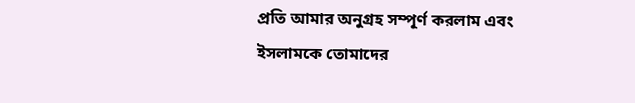প্রতি আমার অনুগ্রহ সম্পূর্ণ করলাম এবং ইসলামকে তোমাদের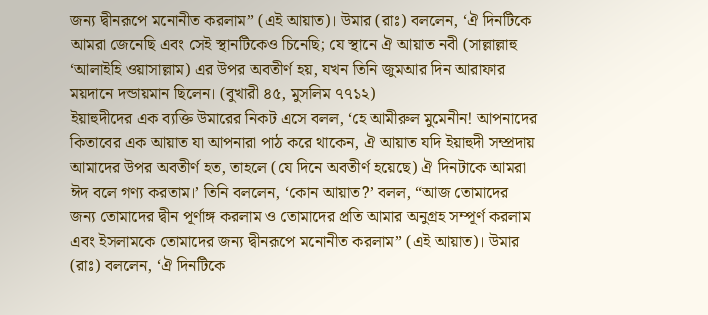জন্য দ্বীনরূপে মনোনীত করলাম” (এই আয়াত)। উমার (রাঃ) বললেন, ‘ঐ দিনটিকে আমরা জেনেছি এবং সেই স্থানটিকেও চিনেছি; যে স্থানে ঐ আয়াত নবী (সাল্লাল্লাহু ‘আলাইহি ওয়াসাল্লাম) এর উপর অবতীর্ণ হয়, যখন তিনি জুমআর দিন আরাফার ময়দানে দন্ডায়মান ছিলেন। (বুখারী ৪৫, মুসলিম ৭৭১২)
ইয়াহুদীদের এক ব্যক্তি উমারের নিকট এসে বলল, ‘হে আমীরুল মুমেনীন! আপনাদের কিতাবের এক আয়াত যা আপনারা পাঠ করে থাকেন, ঐ আয়াত যদি ইয়াহুদী সম্প্রদায় আমাদের উপর অবতীর্ণ হত, তাহলে (যে দিনে অবতীর্ণ হয়েছে) ঐ দিনটাকে আমরা ঈদ বলে গণ্য করতাম।’ তিনি বললেন, ‘কোন আয়াত?’ বলল, “আজ তোমাদের জন্য তোমাদের দ্বীন পূর্ণাঙ্গ করলাম ও তোমাদের প্রতি আমার অনুগ্রহ সম্পূর্ণ করলাম এবং ইসলামকে তোমাদের জন্য দ্বীনরূপে মনোনীত করলাম” (এই আয়াত)। উমার (রাঃ) বললেন, ‘ঐ দিনটিকে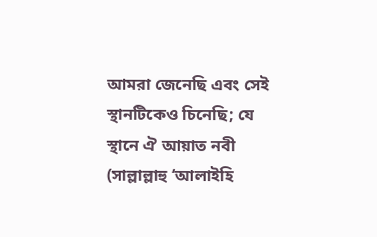আমরা জেনেছি এবং সেই স্থানটিকেও চিনেছি; যে স্থানে ঐ আয়াত নবী (সাল্লাল্লাহু ‘আলাইহি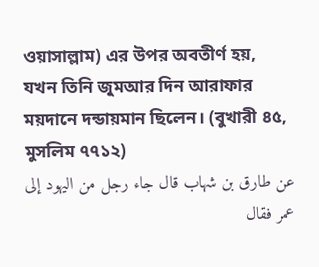ওয়াসাল্লাম) এর উপর অবতীর্ণ হয়, যখন তিনি জুমআর দিন আরাফার ময়দানে দন্ডায়মান ছিলেন। (বুখারী ৪৫, মুসলিম ৭৭১২)
عن طارق بن شهاب قال جاء رجل من اليهود إلى عمر فقال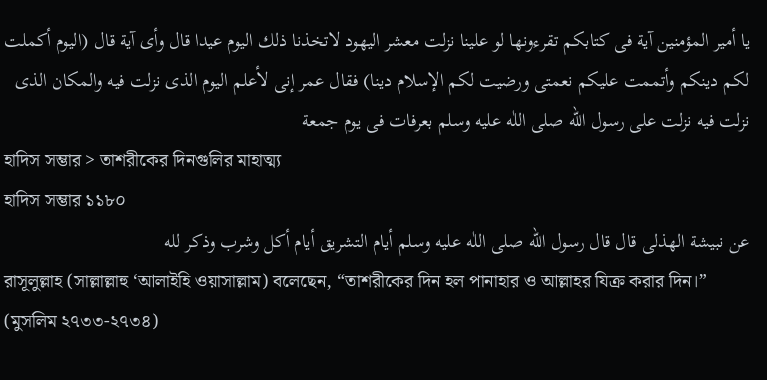يا أمير المؤمنين آية فى كتابكم تقرءونها لو علينا نزلت معشر اليهود لاتخذنا ذلك اليوم عيدا قال وأى آية قال (اليوم أكملت لكم دينكم وأتممت عليكم نعمتى ورضيت لكم الإسلام دينا) فقال عمر إنى لأعلم اليوم الذى نزلت فيه والمكان الذى نزلت فيه نزلت على رسول الله صلى اللٰه عليه وسلم بعرفات فى يوم جمعة
হাদিস সম্ভার > তাশরীকের দিনগুলির মাহাত্ম্য
হাদিস সম্ভার ১১৮০
عن نبيشة الهذلى قال قال رسول الله صلى اللٰه عليه وسلم أيام التشريق أيام أكل وشرب وذكر لله
রাসূলুল্লাহ (সাল্লাল্লাহু ‘আলাইহি ওয়াসাল্লাম) বলেছেন, “তাশরীকের দিন হল পানাহার ও আল্লাহর যিক্র করার দিন।” (মুসলিম ২৭৩৩-২৭৩৪)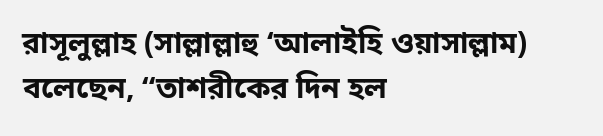রাসূলুল্লাহ (সাল্লাল্লাহু ‘আলাইহি ওয়াসাল্লাম) বলেছেন, “তাশরীকের দিন হল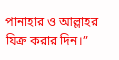পানাহার ও আল্লাহর যিক্র করার দিন।”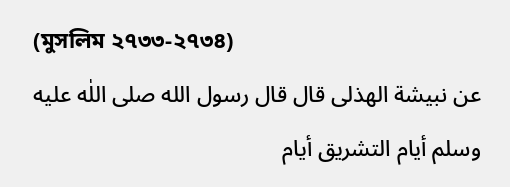(মুসলিম ২৭৩৩-২৭৩৪)
عن نبيشة الهذلى قال قال رسول الله صلى اللٰه عليه وسلم أيام التشريق أيام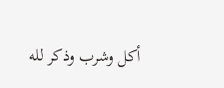أكل وشرب وذكر لله